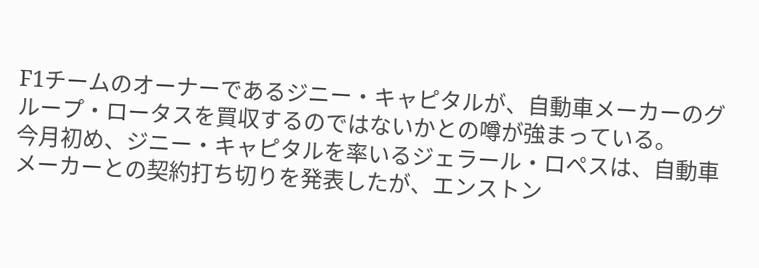F1チームのオーナーであるジニー・キャピタルが、自動車メーカーのグループ・ロータスを買収するのではないかとの噂が強まっている。
今月初め、ジニー・キャピタルを率いるジェラール・ロペスは、自動車メーカーとの契約打ち切りを発表したが、エンストン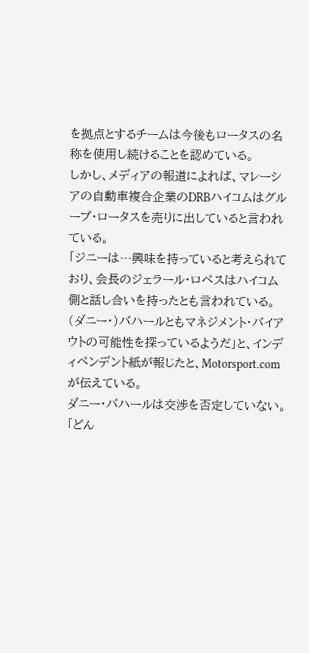を拠点とするチームは今後もロータスの名称を使用し続けることを認めている。
しかし、メディアの報道によれば、マレーシアの自動車複合企業のDRBハイコムはグループ・ロータスを売りに出していると言われている。
「ジニーは…興味を持っていると考えられており、会長のジェラール・ロペスはハイコム側と話し合いを持ったとも言われている。(ダニー・)バハールともマネジメント・バイアウトの可能性を探っているようだ」と、インディペンデント紙が報じたと、Motorsport.comが伝えている。
ダニー・バハールは交渉を否定していない。
「どん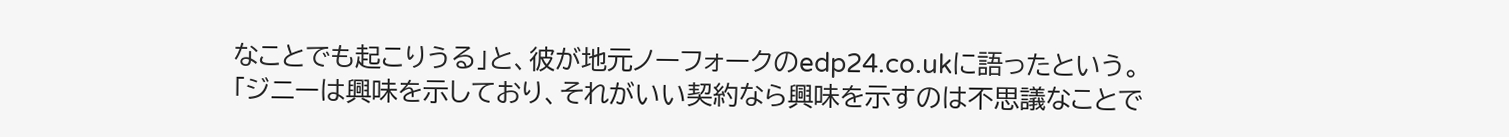なことでも起こりうる」と、彼が地元ノーフォークのedp24.co.ukに語ったという。
「ジニーは興味を示しており、それがいい契約なら興味を示すのは不思議なことで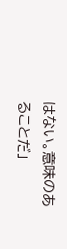はない。意味のあることだ」